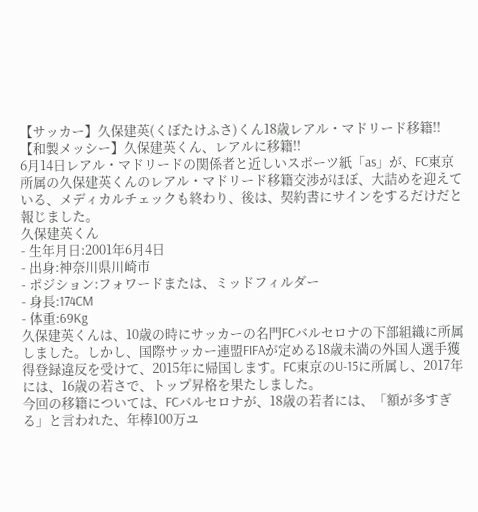【サッカー】久保建英(くぼたけふさ)くん18歳レアル・マドリード移籍!!
【和製メッシー】久保建英くん、レアルに移籍!!
6月14日レアル・マドリードの関係者と近しいスポーツ紙「as」が、FC東京所属の久保建英くんのレアル・マドリード移籍交渉がほぼ、大詰めを迎えている、メディカルチェックも終わり、後は、契約書にサインをするだけだと報じました。
久保建英くん
- 生年月日:2001年6月4日
- 出身:神奈川県川崎市
- ポジション:フォワードまたは、ミッドフィルダー
- 身長:174CM
- 体重:69Kg
久保建英くんは、10歳の時にサッカーの名門FCバルセロナの下部組織に所属しました。しかし、国際サッカー連盟FIFAが定める18歳未満の外国人選手獲得登録違反を受けて、2015年に帰国します。FC東京のU-15に所属し、2017年には、16歳の若さで、トップ昇格を果たしました。
今回の移籍については、FCバルセロナが、18歳の若者には、「額が多すぎる」と言われた、年棒100万ユ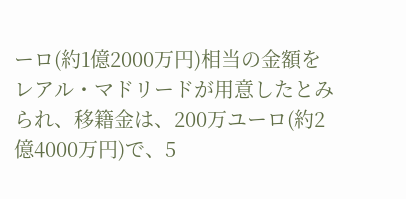ーロ(約1億2000万円)相当の金額をレアル・マドリードが用意したとみられ、移籍金は、200万ユーロ(約2億4000万円)で、5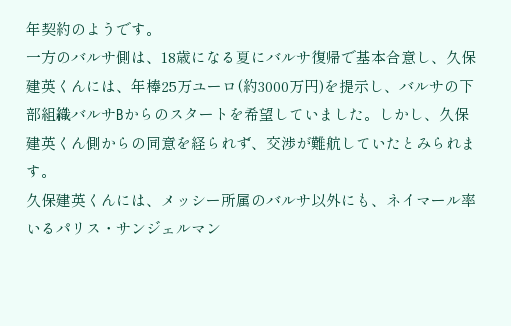年契約のようです。
一方のバルサ側は、18歳になる夏にバルサ復帰で基本合意し、久保建英くんには、年棒25万ユーロ(約3000万円)を提示し、バルサの下部組織バルサBからのスタートを希望していました。しかし、久保建英くん側からの同意を経られず、交渉が難航していたとみられます。
久保建英くんには、メッシー所属のバルサ以外にも、ネイマール率いるパリス・サンジェルマン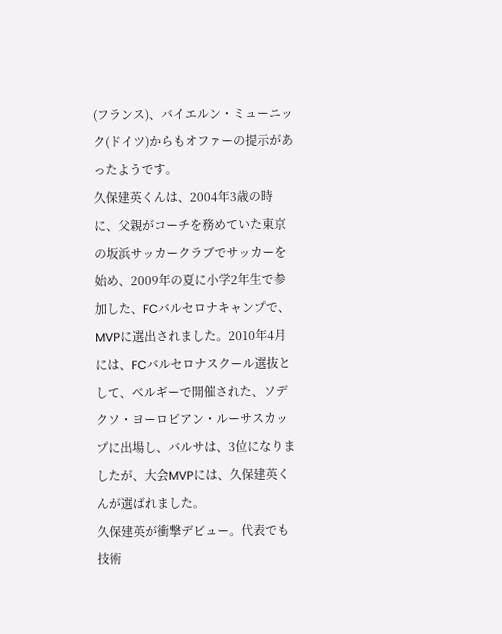(フランス)、バイエルン・ミューニック(ドイツ)からもオファーの提示があったようです。
久保建英くんは、2004年3歳の時に、父親がコーチを務めていた東京の坂浜サッカークラブでサッカーを始め、2009年の夏に小学2年生で参加した、FCバルセロナキャンプで、MVPに選出されました。2010年4月には、FCバルセロナスクール選抜として、ベルギーで開催された、ソデクソ・ヨーロピアン・ルーサスカップに出場し、バルサは、3位になりましたが、大会MVPには、久保建英くんが選ばれました。
久保建英が衝撃デビュー。代表でも 技術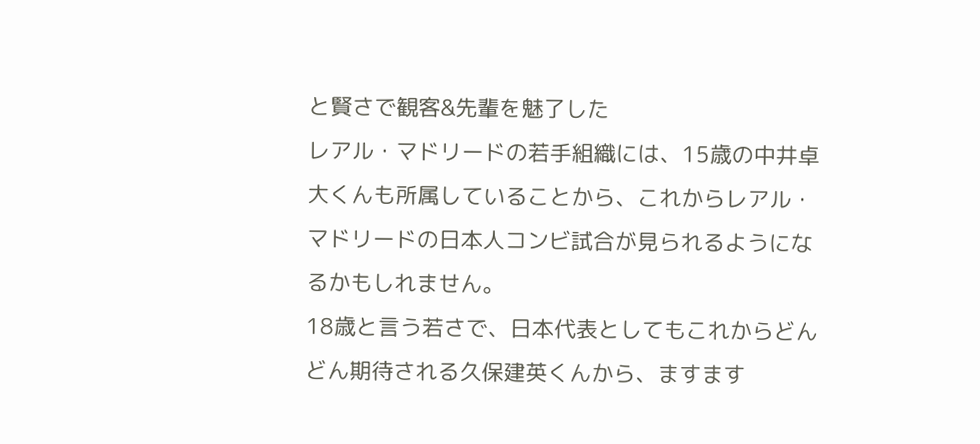と賢さで観客&先輩を魅了した
レアル・マドリードの若手組織には、15歳の中井卓大くんも所属していることから、これからレアル・マドリードの日本人コンビ試合が見られるようになるかもしれません。
18歳と言う若さで、日本代表としてもこれからどんどん期待される久保建英くんから、ますます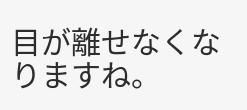目が離せなくなりますね。